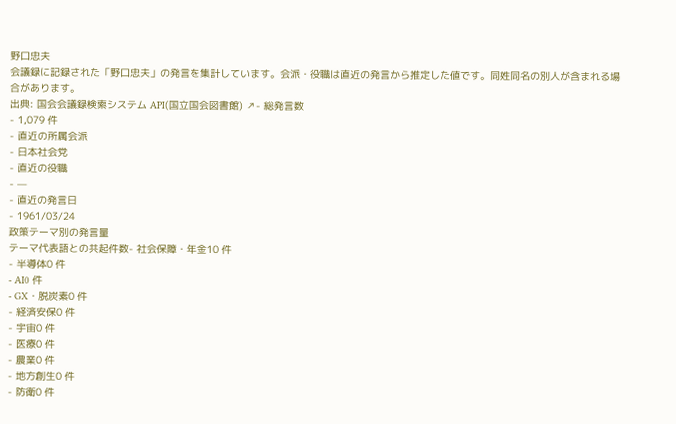野口忠夫
会議録に記録された「野口忠夫」の発言を集計しています。会派・役職は直近の発言から推定した値です。同姓同名の別人が含まれる場合があります。
出典: 国会会議録検索システム API(国立国会図書館) ↗- 総発言数
- 1,079 件
- 直近の所属会派
- 日本社会党
- 直近の役職
- —
- 直近の発言日
- 1961/03/24
政策テーマ別の発言量
テーマ代表語との共起件数- 社会保障・年金10 件
- 半導体0 件
- AI0 件
- GX・脱炭素0 件
- 経済安保0 件
- 宇宙0 件
- 医療0 件
- 農業0 件
- 地方創生0 件
- 防衛0 件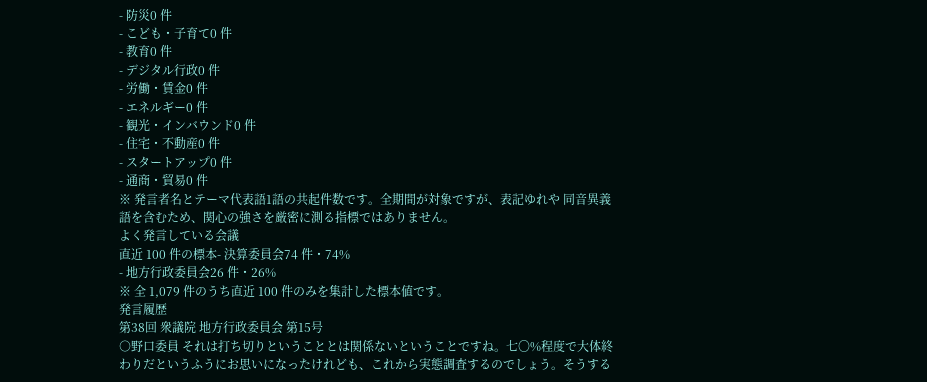- 防災0 件
- こども・子育て0 件
- 教育0 件
- デジタル行政0 件
- 労働・賃金0 件
- エネルギー0 件
- 観光・インバウンド0 件
- 住宅・不動産0 件
- スタートアップ0 件
- 通商・貿易0 件
※ 発言者名とテーマ代表語1語の共起件数です。全期間が対象ですが、表記ゆれや 同音異義語を含むため、関心の強さを厳密に測る指標ではありません。
よく発言している会議
直近 100 件の標本- 決算委員会74 件・74%
- 地方行政委員会26 件・26%
※ 全 1,079 件のうち直近 100 件のみを集計した標本値です。
発言履歴
第38回 衆議院 地方行政委員会 第15号
○野口委員 それは打ち切りということとは関係ないということですね。七〇%程度で大体終わりだというふうにお思いになったけれども、これから実態調査するのでしょう。そうする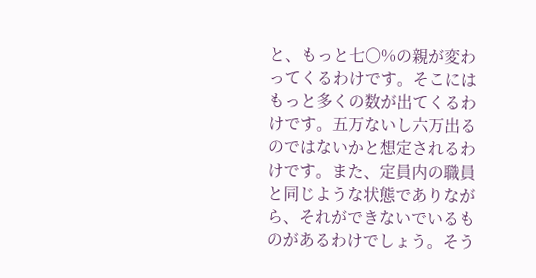と、もっと七〇%の親が変わってくるわけです。そこにはもっと多くの数が出てくるわけです。五万ないし六万出るのではないかと想定されるわけです。また、定員内の職員と同じような状態でありながら、それができないでいるものがあるわけでしょう。そう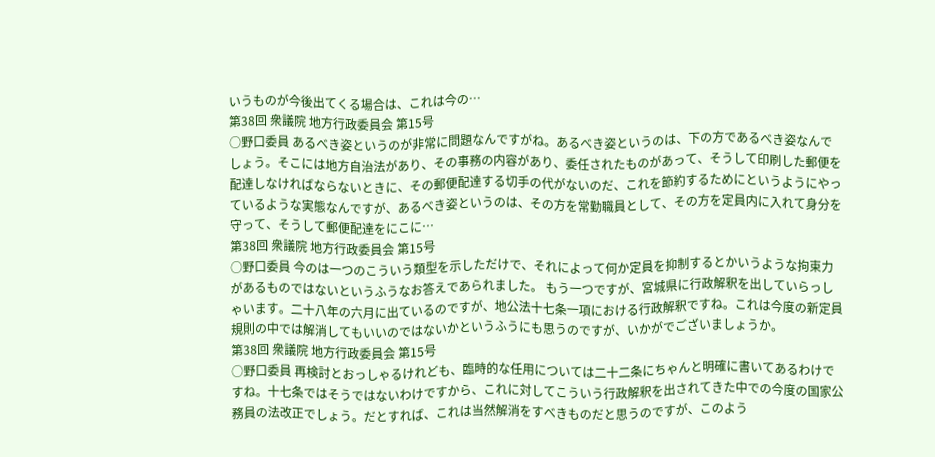いうものが今後出てくる場合は、これは今の…
第38回 衆議院 地方行政委員会 第15号
○野口委員 あるべき姿というのが非常に問題なんですがね。あるべき姿というのは、下の方であるべき姿なんでしょう。そこには地方自治法があり、その事務の内容があり、委任されたものがあって、そうして印刷した郵便を配達しなければならないときに、その郵便配達する切手の代がないのだ、これを節約するためにというようにやっているような実態なんですが、あるべき姿というのは、その方を常勤職員として、その方を定員内に入れて身分を守って、そうして郵便配達をにこに…
第38回 衆議院 地方行政委員会 第15号
○野口委員 今のは一つのこういう類型を示しただけで、それによって何か定員を抑制するとかいうような拘束力があるものではないというふうなお答えであられました。 もう一つですが、宮城県に行政解釈を出していらっしゃいます。二十八年の六月に出ているのですが、地公法十七条一項における行政解釈ですね。これは今度の新定員規則の中では解消してもいいのではないかというふうにも思うのですが、いかがでございましょうか。
第38回 衆議院 地方行政委員会 第15号
○野口委員 再検討とおっしゃるけれども、臨時的な任用については二十二条にちゃんと明確に書いてあるわけですね。十七条ではそうではないわけですから、これに対してこういう行政解釈を出されてきた中での今度の国家公務員の法改正でしょう。だとすれば、これは当然解消をすべきものだと思うのですが、このよう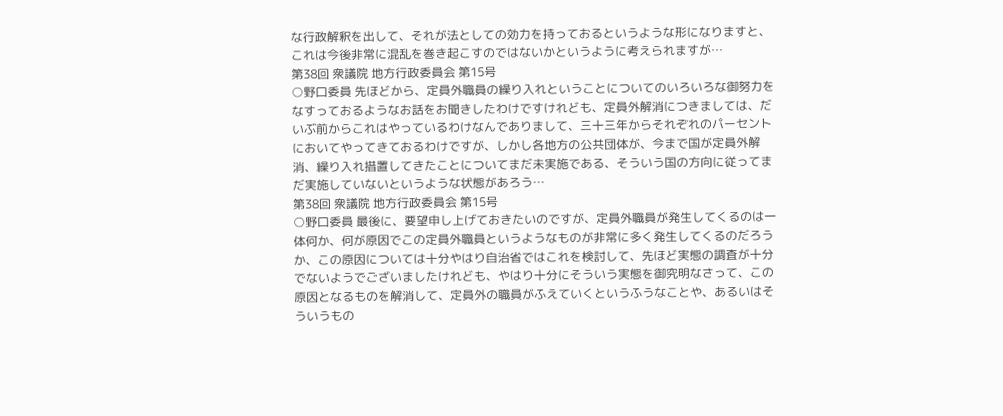な行政解釈を出して、それが法としての効力を持っておるというような形になりますと、これは今後非常に混乱を巻き起こすのではないかというように考えられますが…
第38回 衆議院 地方行政委員会 第15号
○野口委員 先ほどから、定員外職員の繰り入れということについてのいろいろな御努力をなすっておるようなお話をお聞きしたわけですけれども、定員外解消につきましては、だいぶ前からこれはやっているわけなんでありまして、三十三年からそれぞれのパーセントにおいてやってきておるわけですが、しかし各地方の公共団体が、今まで国が定員外解消、繰り入れ措置してきたことについてまだ未実施である、そういう国の方向に従ってまだ実施していないというような状態があろう…
第38回 衆議院 地方行政委員会 第15号
○野口委員 最後に、要望申し上げておきたいのですが、定員外職員が発生してくるのは一体何か、何が原因でこの定員外職員というようなものが非常に多く発生してくるのだろうか、この原因については十分やはり自治省ではこれを検討して、先ほど実態の調査が十分でないようでございましたけれども、やはり十分にそういう実態を御究明なさって、この原因となるものを解消して、定員外の職員がふえていくというふうなことや、あるいはそういうもの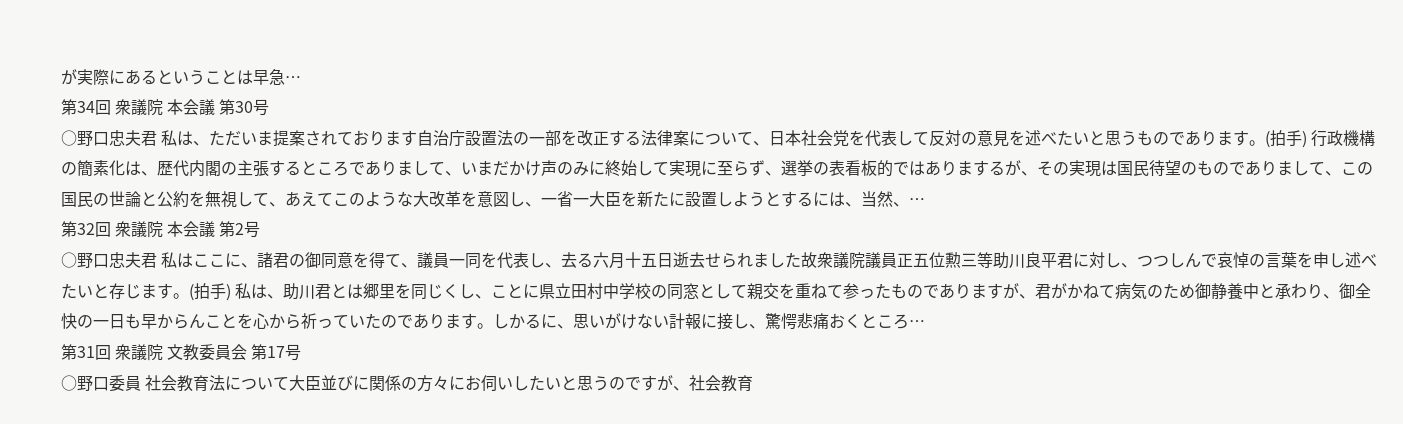が実際にあるということは早急…
第34回 衆議院 本会議 第30号
○野口忠夫君 私は、ただいま提案されております自治庁設置法の一部を改正する法律案について、日本社会党を代表して反対の意見を述べたいと思うものであります。(拍手) 行政機構の簡素化は、歴代内閣の主張するところでありまして、いまだかけ声のみに終始して実現に至らず、選挙の表看板的ではありまするが、その実現は国民待望のものでありまして、この国民の世論と公約を無視して、あえてこのような大改革を意図し、一省一大臣を新たに設置しようとするには、当然、…
第32回 衆議院 本会議 第2号
○野口忠夫君 私はここに、諸君の御同意を得て、議員一同を代表し、去る六月十五日逝去せられました故衆議院議員正五位勲三等助川良平君に対し、つつしんで哀悼の言葉を申し述べたいと存じます。(拍手) 私は、助川君とは郷里を同じくし、ことに県立田村中学校の同窓として親交を重ねて参ったものでありますが、君がかねて病気のため御静養中と承わり、御全快の一日も早からんことを心から祈っていたのであります。しかるに、思いがけない計報に接し、驚愕悲痛おくところ…
第31回 衆議院 文教委員会 第17号
○野口委員 社会教育法について大臣並びに関係の方々にお伺いしたいと思うのですが、社会教育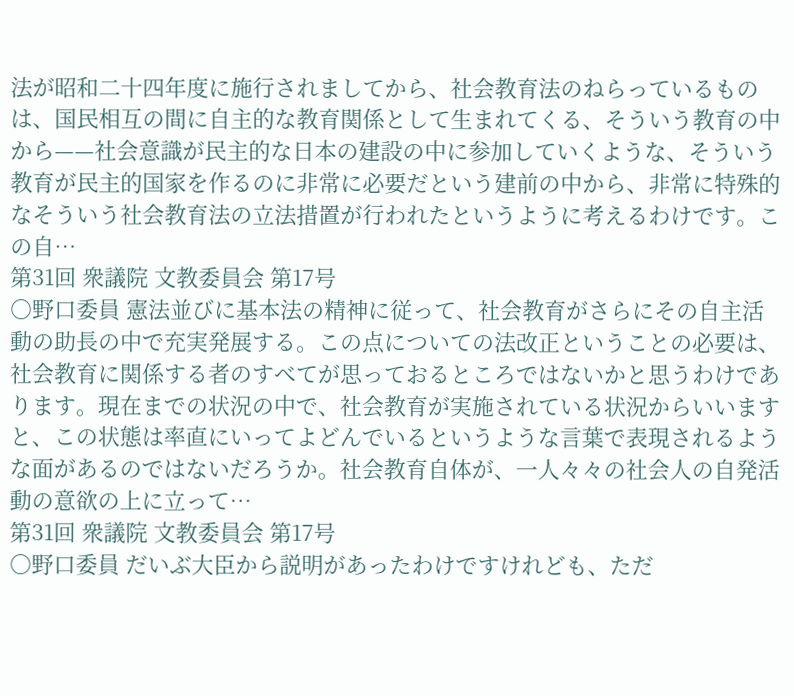法が昭和二十四年度に施行されましてから、社会教育法のねらっているものは、国民相互の間に自主的な教育関係として生まれてくる、そういう教育の中から——社会意識が民主的な日本の建設の中に参加していくような、そういう教育が民主的国家を作るのに非常に必要だという建前の中から、非常に特殊的なそういう社会教育法の立法措置が行われたというように考えるわけです。この自…
第31回 衆議院 文教委員会 第17号
○野口委員 憲法並びに基本法の精神に従って、社会教育がさらにその自主活動の助長の中で充実発展する。この点についての法改正ということの必要は、社会教育に関係する者のすべてが思っておるところではないかと思うわけであります。現在までの状況の中で、社会教育が実施されている状況からいいますと、この状態は率直にいってよどんでいるというような言葉で表現されるような面があるのではないだろうか。社会教育自体が、一人々々の社会人の自発活動の意欲の上に立って…
第31回 衆議院 文教委員会 第17号
○野口委員 だいぶ大臣から説明があったわけですけれども、ただ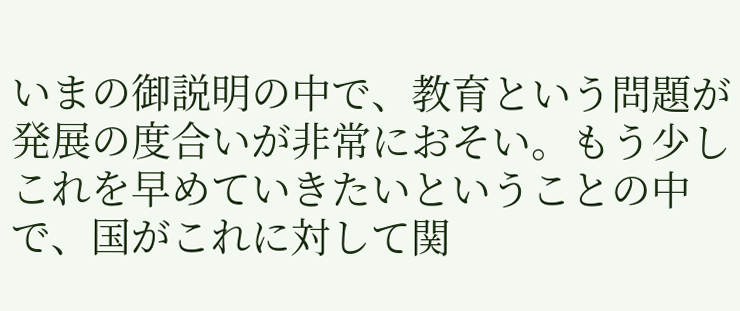いまの御説明の中で、教育という問題が発展の度合いが非常におそい。もう少しこれを早めていきたいということの中で、国がこれに対して関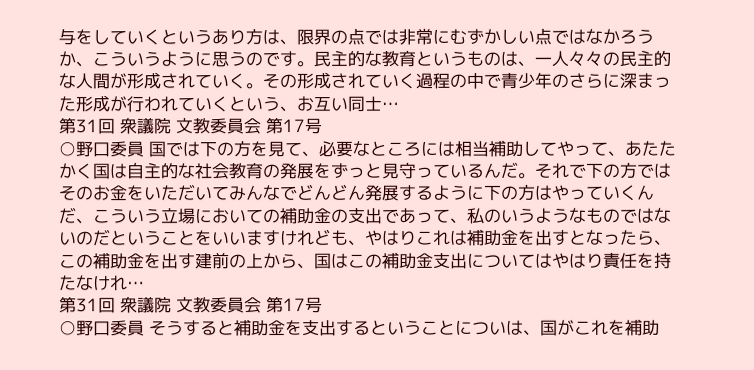与をしていくというあり方は、限界の点では非常にむずかしい点ではなかろうか、こういうように思うのです。民主的な教育というものは、一人々々の民主的な人間が形成されていく。その形成されていく過程の中で青少年のさらに深まった形成が行われていくという、お互い同士…
第31回 衆議院 文教委員会 第17号
○野口委員 国では下の方を見て、必要なところには相当補助してやって、あたたかく国は自主的な社会教育の発展をずっと見守っているんだ。それで下の方ではそのお金をいただいてみんなでどんどん発展するように下の方はやっていくんだ、こういう立場においての補助金の支出であって、私のいうようなものではないのだということをいいますけれども、やはりこれは補助金を出すとなったら、この補助金を出す建前の上から、国はこの補助金支出についてはやはり責任を持たなけれ…
第31回 衆議院 文教委員会 第17号
○野口委員 そうすると補助金を支出するということについは、国がこれを補助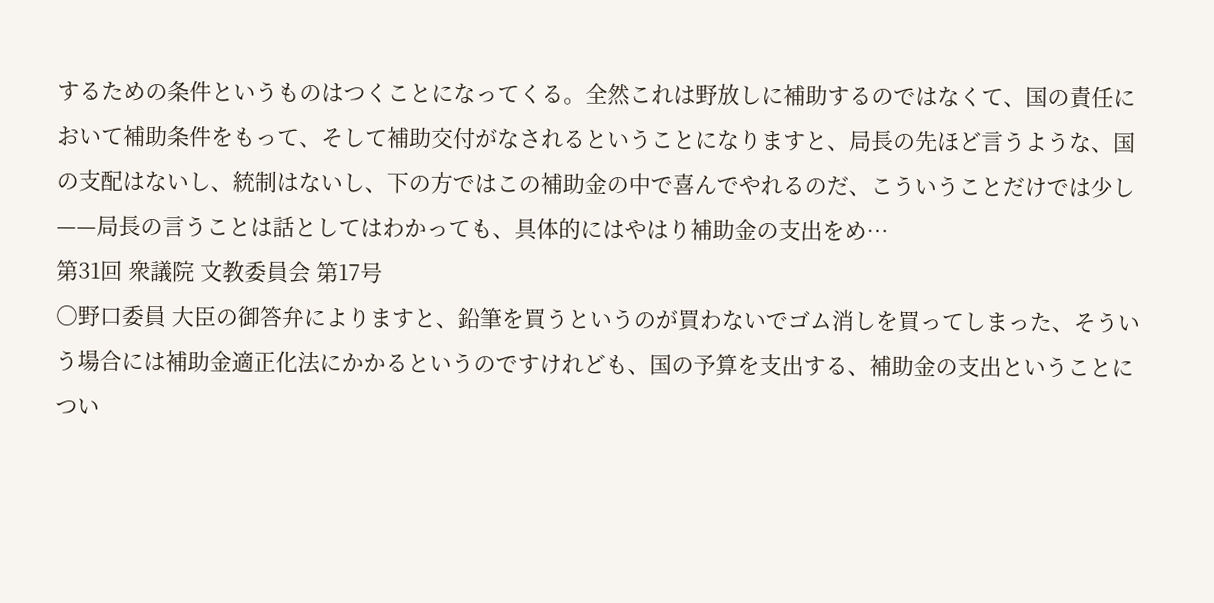するための条件というものはつくことになってくる。全然これは野放しに補助するのではなくて、国の責任において補助条件をもって、そして補助交付がなされるということになりますと、局長の先ほど言うような、国の支配はないし、統制はないし、下の方ではこの補助金の中で喜んでやれるのだ、こういうことだけでは少し——局長の言うことは話としてはわかっても、具体的にはやはり補助金の支出をめ…
第31回 衆議院 文教委員会 第17号
○野口委員 大臣の御答弁によりますと、鉛筆を買うというのが買わないでゴム消しを買ってしまった、そういう場合には補助金適正化法にかかるというのですけれども、国の予算を支出する、補助金の支出ということについ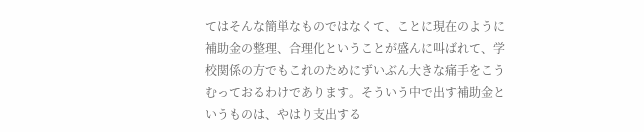てはそんな簡単なものではなくて、ことに現在のように補助金の整理、合理化ということが盛んに叫ばれて、学校関係の方でもこれのためにずいぶん大きな痛手をこうむっておるわけであります。そういう中で出す補助金というものは、やはり支出する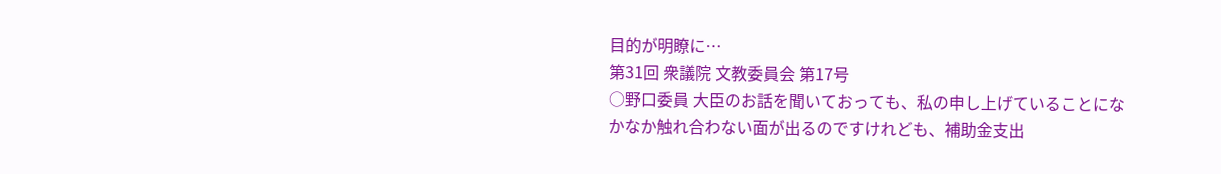目的が明瞭に…
第31回 衆議院 文教委員会 第17号
○野口委員 大臣のお話を聞いておっても、私の申し上げていることになかなか触れ合わない面が出るのですけれども、補助金支出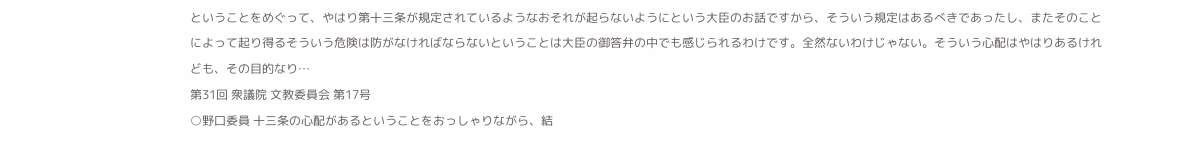ということをめぐって、やはり第十三条が規定されているようなおそれが起らないようにという大臣のお話ですから、そういう規定はあるべきであったし、またそのことによって起り得るそういう危険は防がなければならないということは大臣の御答弁の中でも感じられるわけです。全然ないわけじゃない。そういう心配はやはりあるけれども、その目的なり…
第31回 衆議院 文教委員会 第17号
○野口委員 十三条の心配があるということをおっしゃりながら、結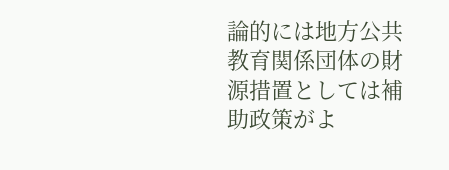論的には地方公共教育関係団体の財源措置としては補助政策がよ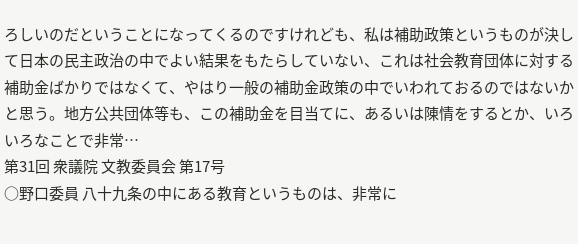ろしいのだということになってくるのですけれども、私は補助政策というものが決して日本の民主政治の中でよい結果をもたらしていない、これは社会教育団体に対する補助金ばかりではなくて、やはり一般の補助金政策の中でいわれておるのではないかと思う。地方公共団体等も、この補助金を目当てに、あるいは陳情をするとか、いろいろなことで非常…
第31回 衆議院 文教委員会 第17号
○野口委員 八十九条の中にある教育というものは、非常に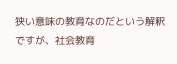狭い意味の教育なのだという解釈ですが、社会教育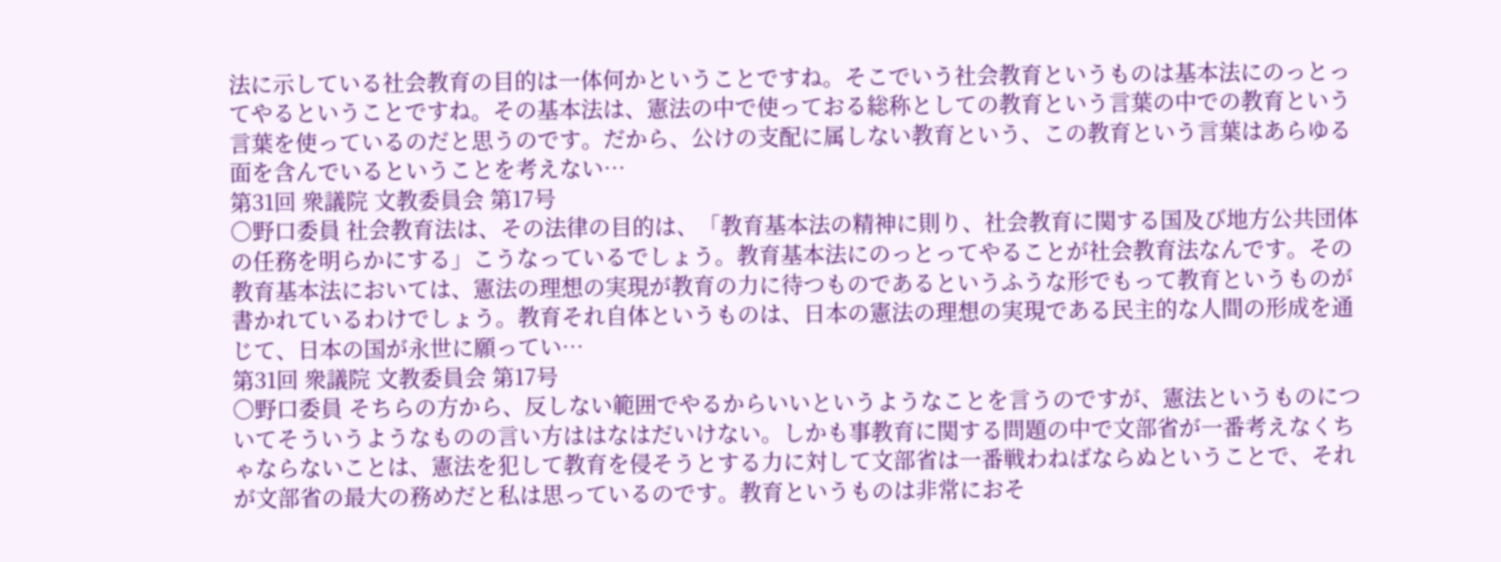法に示している社会教育の目的は一体何かということですね。そこでいう社会教育というものは基本法にのっとってやるということですね。その基本法は、憲法の中で使っておる総称としての教育という言葉の中での教育という言葉を使っているのだと思うのです。だから、公けの支配に属しない教育という、この教育という言葉はあらゆる面を含んでいるということを考えない…
第31回 衆議院 文教委員会 第17号
○野口委員 社会教育法は、その法律の目的は、「教育基本法の精神に則り、社会教育に関する国及び地方公共団体の任務を明らかにする」こうなっているでしょう。教育基本法にのっとってやることが社会教育法なんです。その教育基本法においては、憲法の理想の実現が教育の力に待つものであるというふうな形でもって教育というものが書かれているわけでしょう。教育それ自体というものは、日本の憲法の理想の実現である民主的な人間の形成を通じて、日本の国が永世に願ってい…
第31回 衆議院 文教委員会 第17号
○野口委員 そちらの方から、反しない範囲でやるからいいというようなことを言うのですが、憲法というものについてそういうようなものの言い方ははなはだいけない。しかも事教育に関する問題の中で文部省が一番考えなくちゃならないことは、憲法を犯して教育を侵そうとする力に対して文部省は一番戦わねばならぬということで、それが文部省の最大の務めだと私は思っているのです。教育というものは非常におそ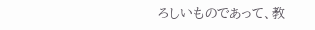ろしいものであって、教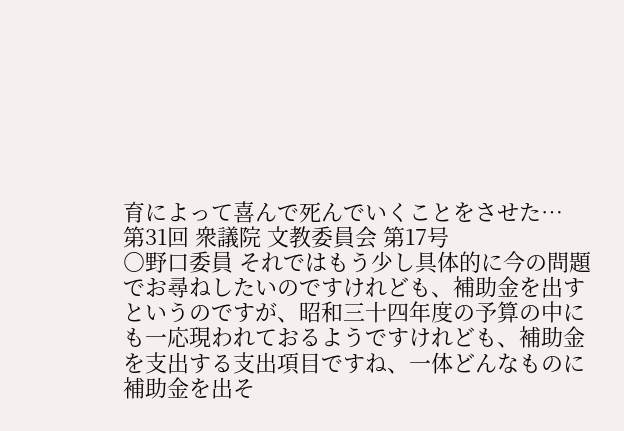育によって喜んで死んでいくことをさせた…
第31回 衆議院 文教委員会 第17号
○野口委員 それではもう少し具体的に今の問題でお尋ねしたいのですけれども、補助金を出すというのですが、昭和三十四年度の予算の中にも一応現われておるようですけれども、補助金を支出する支出項目ですね、一体どんなものに補助金を出そ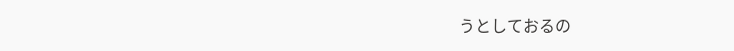うとしておるの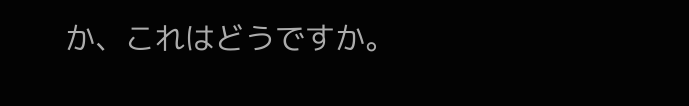か、これはどうですか。